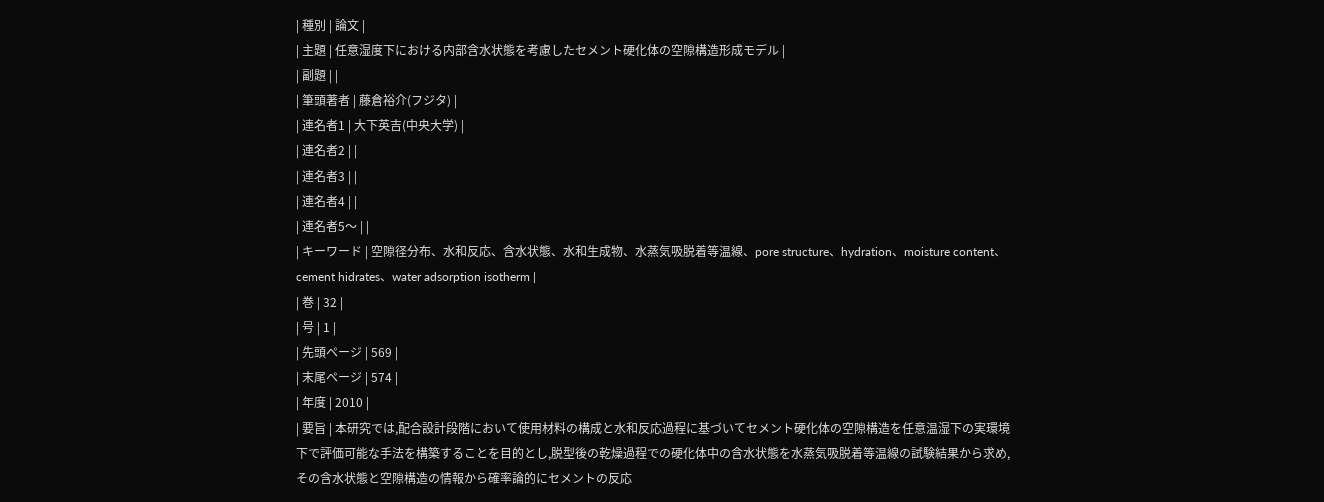| 種別 | 論文 |
| 主題 | 任意湿度下における内部含水状態を考慮したセメント硬化体の空隙構造形成モデル |
| 副題 | |
| 筆頭著者 | 藤倉裕介(フジタ) |
| 連名者1 | 大下英吉(中央大学) |
| 連名者2 | |
| 連名者3 | |
| 連名者4 | |
| 連名者5〜 | |
| キーワード | 空隙径分布、水和反応、含水状態、水和生成物、水蒸気吸脱着等温線、pore structure、hydration、moisture content、cement hidrates、water adsorption isotherm |
| 巻 | 32 |
| 号 | 1 |
| 先頭ページ | 569 |
| 末尾ページ | 574 |
| 年度 | 2010 |
| 要旨 | 本研究では,配合設計段階において使用材料の構成と水和反応過程に基づいてセメント硬化体の空隙構造を任意温湿下の実環境下で評価可能な手法を構築することを目的とし,脱型後の乾燥過程での硬化体中の含水状態を水蒸気吸脱着等温線の試験結果から求め,その含水状態と空隙構造の情報から確率論的にセメントの反応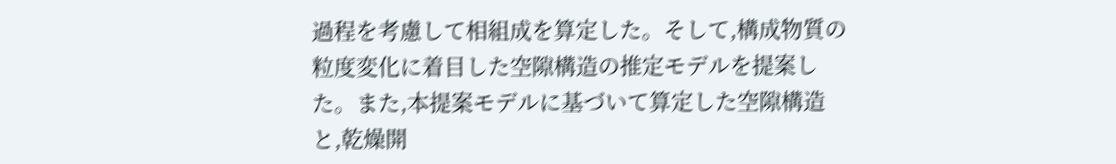過程を考慮して相組成を算定した。そして,構成物質の粒度変化に着目した空隙構造の推定モデルを提案した。また,本提案モデルに基づいて算定した空隙構造と,乾燥開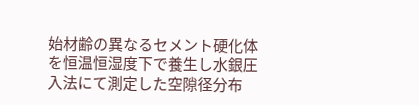始材齢の異なるセメント硬化体を恒温恒湿度下で養生し水銀圧入法にて測定した空隙径分布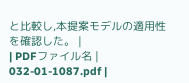と比較し,本提案モデルの適用性を確認した。 |
| PDFファイル名 | 032-01-1087.pdf |